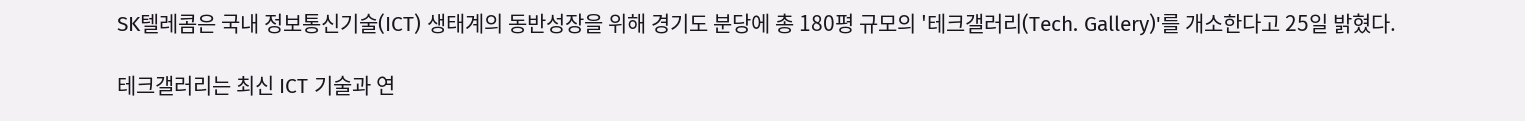SK텔레콤은 국내 정보통신기술(ICT) 생태계의 동반성장을 위해 경기도 분당에 총 180평 규모의 '테크갤러리(Tech. Gallery)'를 개소한다고 25일 밝혔다.

테크갤러리는 최신 ICT 기술과 연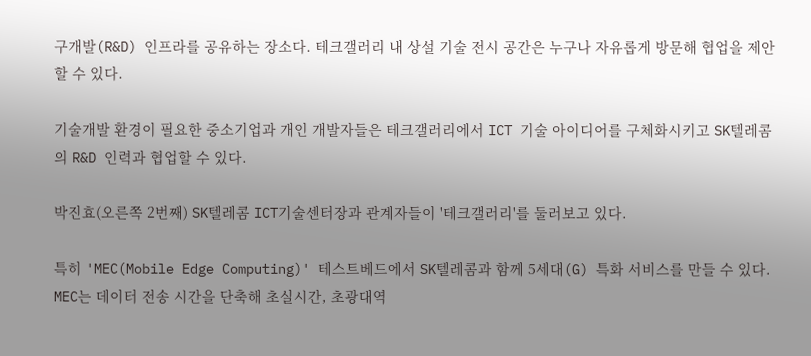구개발(R&D) 인프라를 공유하는 장소다. 테크갤러리 내 상설 기술 전시 공간은 누구나 자유롭게 방문해 협업을 제안할 수 있다.

기술개발 환경이 필요한 중소기업과 개인 개발자들은 테크갤러리에서 ICT 기술 아이디어를 구체화시키고 SK텔레콤의 R&D 인력과 협업할 수 있다.

박진효(오른쪽 2번째) SK텔레콤 ICT기술센터장과 관계자들이 '테크갤러리'를 둘러보고 있다.

특히 'MEC(Mobile Edge Computing)' 테스트베드에서 SK텔레콤과 함께 5세대(G) 특화 서비스를 만들 수 있다. MEC는 데이터 전송 시간을 단축해 초실시간, 초광대역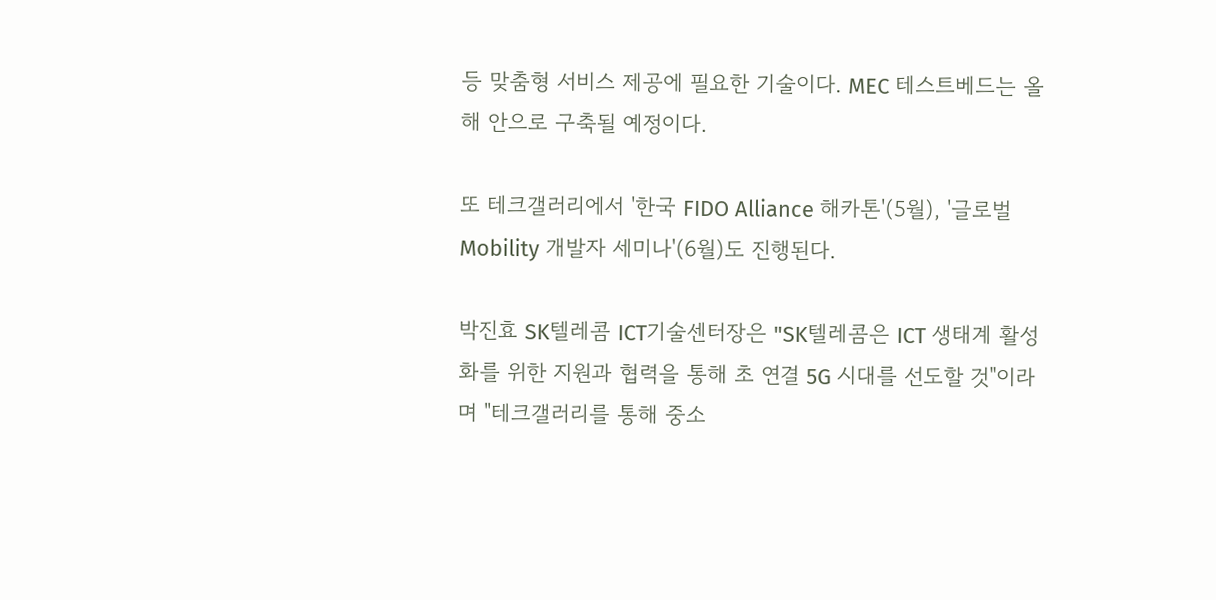등 맞춤형 서비스 제공에 필요한 기술이다. MEC 테스트베드는 올해 안으로 구축될 예정이다.

또 테크갤러리에서 '한국 FIDO Alliance 해카톤'(5월), '글로벌 Mobility 개발자 세미나'(6월)도 진행된다.

박진효 SK텔레콤 ICT기술센터장은 "SK텔레콤은 ICT 생태계 활성화를 위한 지원과 협력을 통해 초 연결 5G 시대를 선도할 것"이라며 "테크갤러리를 통해 중소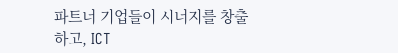파트너 기업들이 시너지를 창출하고, ICT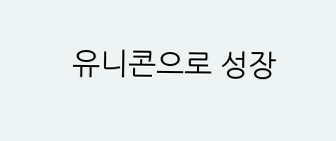유니콘으로 성장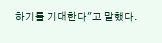하기를 기대한다"고 말했다.